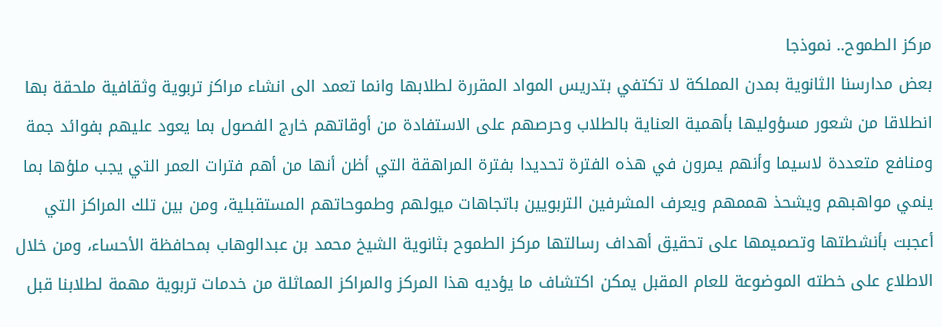مركز الطموح.. نموذجا
بعض مدارسنا الثانوية بمدن المملكة لا تكتفي بتدريس المواد المقررة لطلابها وانما تعمد الى انشاء مراكز تربوية وثقافية ملحقة بها انطلاقا من شعور مسؤوليها بأهمية العناية بالطلاب وحرصهم على الاستفادة من أوقاتهم خارج الفصول بما يعود عليهم بفوائد جمة ومنافع متعددة لاسيما وأنهم يمرون في هذه الفترة تحديدا بفترة المراهقة التي أظن أنها من أهم فترات العمر التي يجب ملؤها بما ينمي مواهبهم ويشحذ هممهم ويعرف المشرفين التربويين باتجاهات ميولهم وطموحاتهم المستقبلية، ومن بين تلك المراكز التي أعجبت بأنشطتها وتصميمها على تحقيق أهداف رسالتها مركز الطموح بثانوية الشيخ محمد بن عبدالوهاب بمحافظة الأحساء، ومن خلال الاطلاع على خطته الموضوعة للعام المقبل يمكن اكتشاف ما يؤديه هذا المركز والمراكز المماثلة من خدمات تربوية مهمة لطلابنا قبل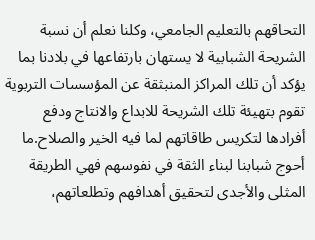التحاقهم بالتعليم الجامعي، وكلنا نعلم أن نسبة الشريحة الشبابية لا يستهان بارتفاعها في بلادنا بما يؤكد أن تلك المراكز المنبثقة عن المؤسسات التربوية تقوم بتهيئة تلك الشريحة للابداع والانتاج ودفع أفرادها لتكريس طاقاتهم لما فيه الخير والصلاح.ما أحوج شبابنا لبناء الثقة في نفوسهم فهي الطريقة المثلى والأجدى لتحقيق أهدافهم وتطلعاتهم،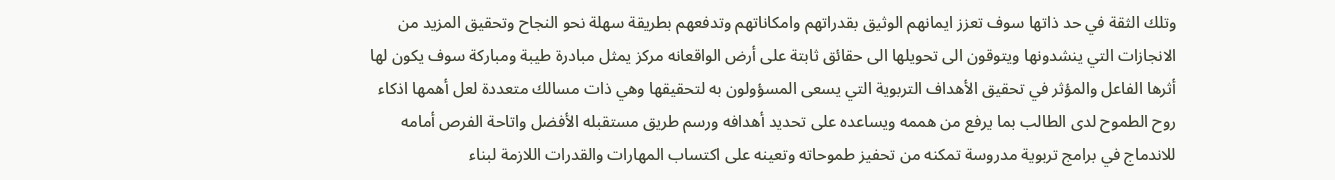وتلك الثقة في حد ذاتها سوف تعزز ايمانهم الوثيق بقدراتهم وامكاناتهم وتدفعهم بطريقة سهلة نحو النجاح وتحقيق المزيد من الانجازات التي ينشدونها ويتوقون الى تحويلها الى حقائق ثابتة على أرض الواقعانه مركز يمثل مبادرة طيبة ومباركة سوف يكون لها أثرها الفاعل والمؤثر في تحقيق الأهداف التربوية التي يسعى المسؤولون به لتحقيقها وهي ذات مسالك متعددة لعل أهمها اذكاء روح الطموح لدى الطالب بما يرفع من هممه ويساعده على تحديد أهدافه ورسم طريق مستقبله الأفضل واتاحة الفرص أمامه للاندماج في برامج تربوية مدروسة تمكنه من تحفيز طموحاته وتعينه على اكتساب المهارات والقدرات اللازمة لبناء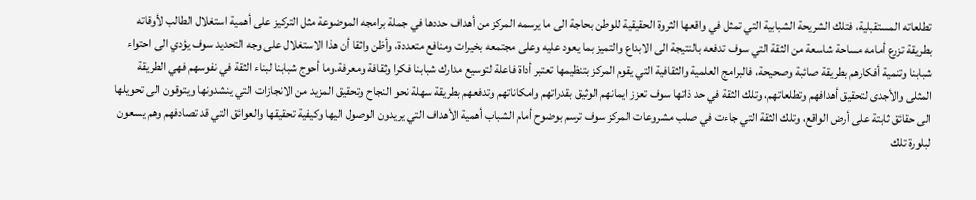تطلعاته المستقبلية، فتلك الشريحة الشبابية التي تمثل في واقعها الثروة الحقيقية للوطن بحاجة الى ما يرسمه المركز من أهداف حددها في جملة برامجه الموضوعة مثل التركيز على أهمية استغلال الطالب لأوقاته بطريقة تزرع أمامه مساحة شاسعة من الثقة التي سوف تدفعه بالنتيجة الى الابداع والتميز بما يعود عليه وعلى مجتمعه بخيرات ومنافع متعددة، وأظن واثقا أن هذا الاستغلال على وجه التحديد سوف يؤدي الى احتواء شبابنا وتنمية أفكارهم بطريقة صائبة وصحيحة، فالبرامج العلمية والثقافية التي يقوم المركز بتنظيمها تعتبر أداة فاعلة لتوسيع مدارك شبابنا فكرا وثقافة ومعرفة.وما أحوج شبابنا لبناء الثقة في نفوسهم فهي الطريقة المثلى والأجدى لتحقيق أهدافهم وتطلعاتهم، وتلك الثقة في حد ذاتها سوف تعزز ايمانهم الوثيق بقدراتهم وامكاناتهم وتدفعهم بطريقة سهلة نحو النجاح وتحقيق المزيد من الانجازات التي ينشدونها ويتوقون الى تحويلها الى حقائق ثابتة على أرض الواقع، وتلك الثقة التي جاءت في صلب مشروعات المركز سوف ترسم بوضوح أمام الشباب أهمية الأهداف التي يريدون الوصول اليها وكيفية تحقيقها والعوائق التي قد تصادفهم وهم يسعون لبلورة تلك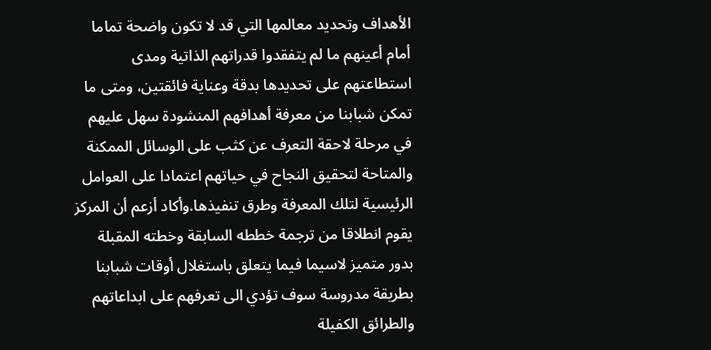الأهداف وتحديد معالمها التي قد لا تكون واضحة تماما أمام أعينهم ما لم يتفقدوا قدراتهم الذاتية ومدى استطاعتهم على تحديدها بدقة وعناية فائقتين، ومتى ما تمكن شبابنا من معرفة أهدافهم المنشودة سهل عليهم في مرحلة لاحقة التعرف عن كثب على الوسائل الممكنة والمتاحة لتحقيق النجاح في حياتهم اعتمادا على العوامل الرئيسية لتلك المعرفة وطرق تنفيذها.وأكاد أزعم أن المركز يقوم انطلاقا من ترجمة خططه السابقة وخطته المقبلة بدور متميز لاسيما فيما يتعلق باستغلال أوقات شبابنا بطريقة مدروسة سوف تؤدي الى تعرفهم على ابداعاتهم والطرائق الكفيلة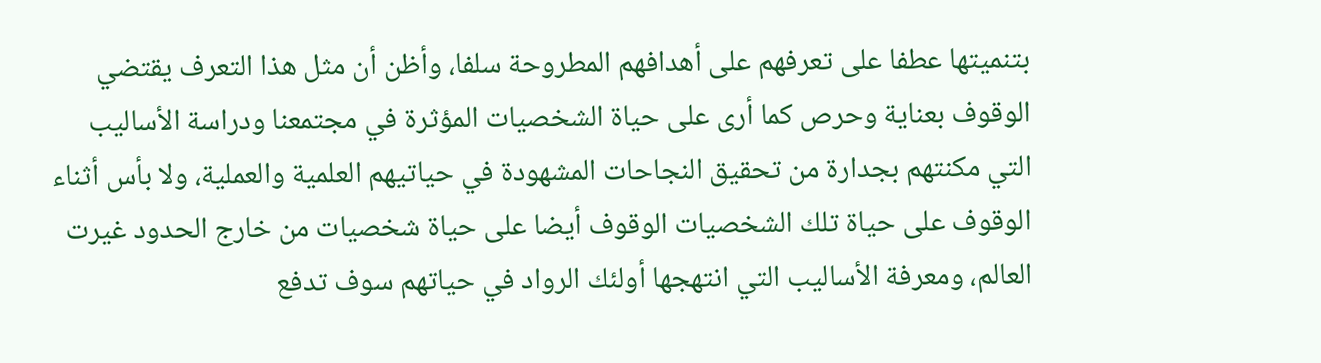بتنميتها عطفا على تعرفهم على أهدافهم المطروحة سلفا، وأظن أن مثل هذا التعرف يقتضي الوقوف بعناية وحرص كما أرى على حياة الشخصيات المؤثرة في مجتمعنا ودراسة الأساليب التي مكنتهم بجدارة من تحقيق النجاحات المشهودة في حياتيهم العلمية والعملية، ولا بأس أثناء الوقوف على حياة تلك الشخصيات الوقوف أيضا على حياة شخصيات من خارج الحدود غيرت العالم، ومعرفة الأساليب التي انتهجها أولئك الرواد في حياتهم سوف تدفع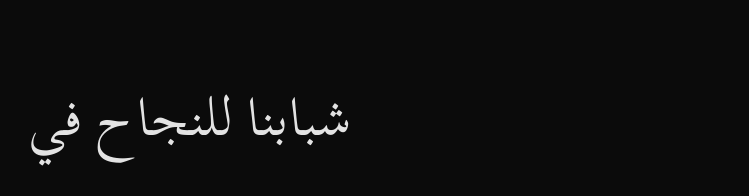شبابنا للنجاح في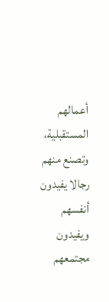أعمالهم المستقبلية، وتصنع منهم رجالا يفيدون أنفسهم ويفيدون مجتمعهم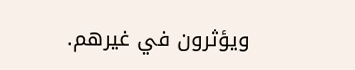ويؤثرون في غيرهم.